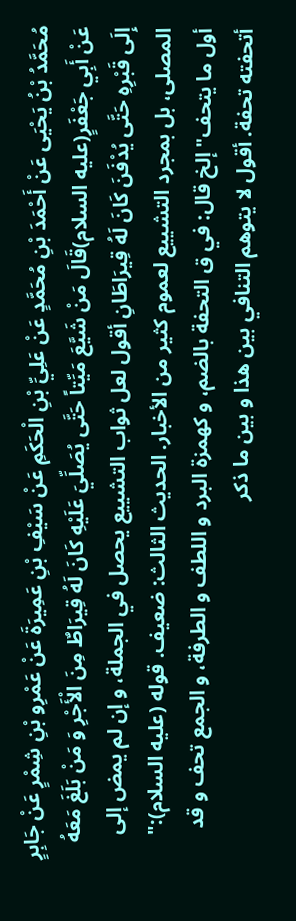مُحَمَّدُ بْنُ يَحْيَى عَنْ أَحْمَدَ بْنِ مُحَمَّدٍ عَنْ عَلِيِّ بْنِ الْحَكَمِ عَنْ سَيْفِ بْنِ عَمِيرَةَ عَنْ عَمْرِو بْنِ شِمْرٍ عَنْ جَابِرٍ عَنْ أَبِي جَعْفَرٍ(عليه السلام)قَالَ مَنْ شَيَّعَ مَيِّتاً حَتَّى يُصَلِّيَ عَلَيْهِ كَانَ لَهُ قِيرَاطٌ مِنَ الْأَجْرِ وَ مَنْ بَلَغَ مَعَهُ إِلَى قَبْرِهِ حَتَّى يُدْفَنَ كَانَ لَهُ قِيرَاطَانِ أقول لعل ثواب التشييع يحصل في الجملة، و إن لم يمض إلى المصلى، بل بمجرد التشييع لعموم كثير من الأخبار. الحديث الثالث: ضعيف. قوله (عليه السلام):" أول ما يتحف" إلخ قال: في ق التحفة بالضم، و كهمزة البرد و اللطف و الطرفة، و الجمع تحف و قد أتحفته تحفة. أقول لا يتوهم التنافي بين هذا و بين ما ذكر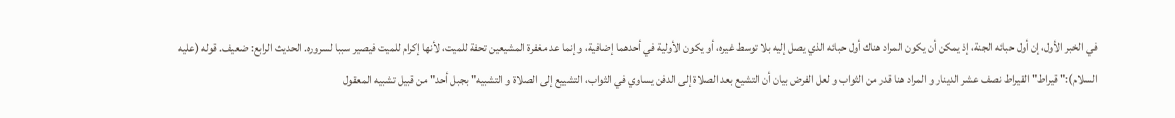في الخبر الأول، إن أول حبائه الجنة، إذ يمكن أن يكون المراد هناك أول حبائه الذي يصل إليه بلا توسط غيره، أو يكون الأولية في أحدهما إضافية، و إنما عد مغفرة المشيعين تحفة للميت، لأنها إكرام للميت فيصير سببا لسروره. الحديث الرابع: ضعيف. قوله (عليه السلام):" قيراط" القيراط نصف عشر الدينار و المراد هنا قدر من الثواب و لعل الفرض بيان أن التشيع بعد الصلاة إلى الدفن يساوي في الثواب، التشييع إلى الصلاة و التشبيه" بجبل أحد" من قبيل تشبيه المعقول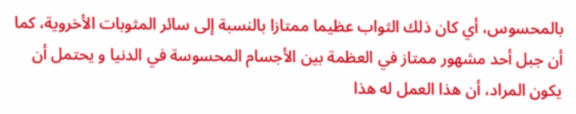بالمحسوس، أي كان ذلك الثواب عظيما ممتازا بالنسبة إلى سائر المثوبات الأخروية، كما أن جبل أحد مشهور ممتاز في العظمة بين الأجسام المحسوسة في الدنيا و يحتمل أن يكون المراد، أن هذا العمل له هذا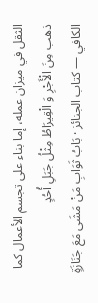الثقل في ميزان عمله، إما بناء على تجسم الأعمال كما ذهب مِنَ الْأَجْرِ وَ الْقِيرَاطُ مِثْلُ جَبَلِ أُحُدٍ
الكافي — كتاب الجنائز · بَابُ ثَوَابِ مَنْ مَشَى مَعَ جَنَازَةٍ